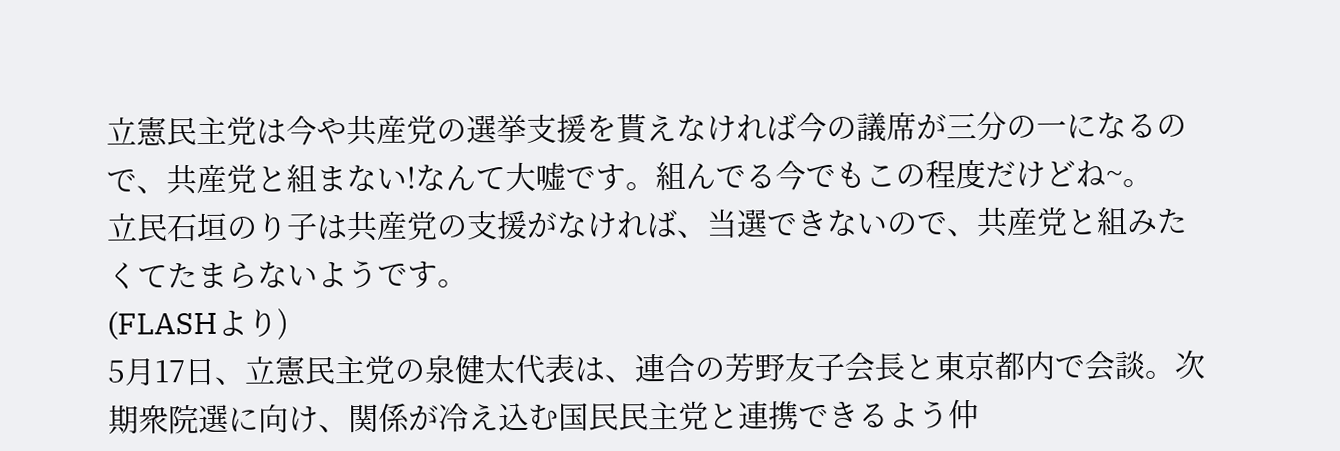立憲民主党は今や共産党の選挙支援を貰えなければ今の議席が三分の一になるので、共産党と組まない!なんて大嘘です。組んでる今でもこの程度だけどね~。
立民石垣のり子は共産党の支援がなければ、当選できないので、共産党と組みたくてたまらないようです。
(FLASHより)
5月17日、立憲民主党の泉健太代表は、連合の芳野友子会長と東京都内で会談。次期衆院選に向け、関係が冷え込む国民民主党と連携できるよう仲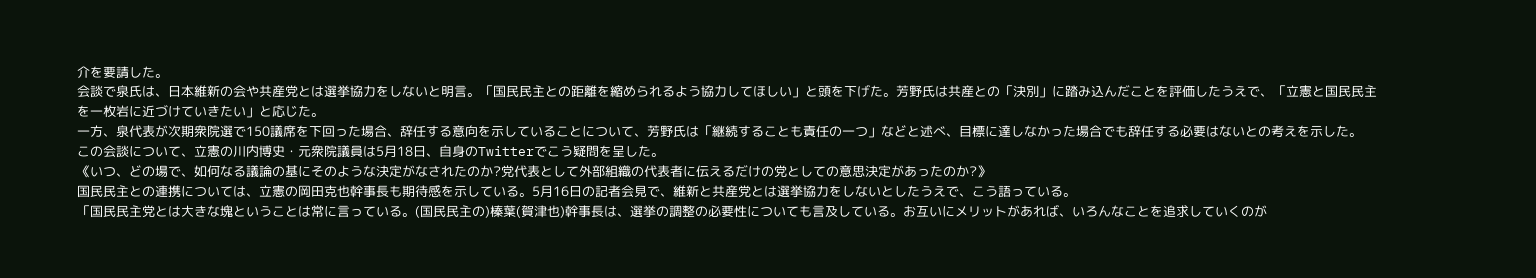介を要請した。
会談で泉氏は、日本維新の会や共産党とは選挙協力をしないと明言。「国民民主との距離を縮められるよう協力してほしい」と頭を下げた。芳野氏は共産との「決別」に踏み込んだことを評価したうえで、「立憲と国民民主を一枚岩に近づけていきたい」と応じた。
一方、泉代表が次期衆院選で150議席を下回った場合、辞任する意向を示していることについて、芳野氏は「継続することも責任の一つ」などと述べ、目標に達しなかった場合でも辞任する必要はないとの考えを示した。
この会談について、立憲の川内博史・元衆院議員は5月18日、自身のTwitterでこう疑問を呈した。
《いつ、どの場で、如何なる議論の基にそのような決定がなされたのか?党代表として外部組織の代表者に伝えるだけの党としての意思決定があったのか?》
国民民主との連携については、立憲の岡田克也幹事長も期待感を示している。5月16日の記者会見で、維新と共産党とは選挙協力をしないとしたうえで、こう語っている。
「国民民主党とは大きな塊ということは常に言っている。(国民民主の)榛葉(賀津也)幹事長は、選挙の調整の必要性についても言及している。お互いにメリットがあれば、いろんなことを追求していくのが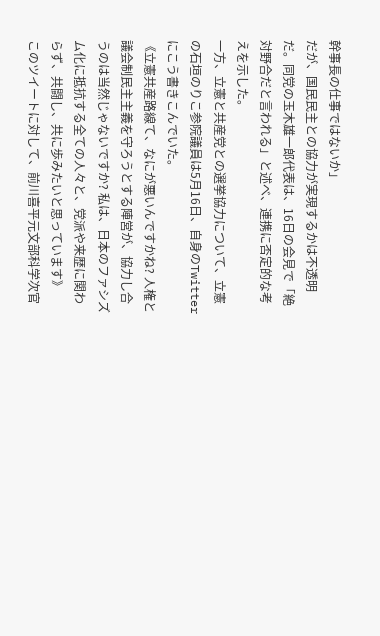幹事長の仕事ではないか」
だが、国民民主との協力が実現するかは不透明だ。同党の玉木雄一郎代表は、16日の会見で「絶対野合だと言われる」と述べ、連携に否定的な考えを示した。
一方、立憲と共産党との選挙協力について、立憲の石垣のりこ参院議員は5月16日、自身のTwitterにこう書きこんでいた。
《立憲共産路線て、なにが悪いんですかね? 人権と議会制民主主義を守ろうとする陣営が、協力し合うのは当然じゃないですか? 私は、日本のファシズム化に抵抗する全ての人々と、党派や来歴に関わらず、共闘し、共に歩みたいと思っています》
このツイートに対して、前川喜平元文部科学次官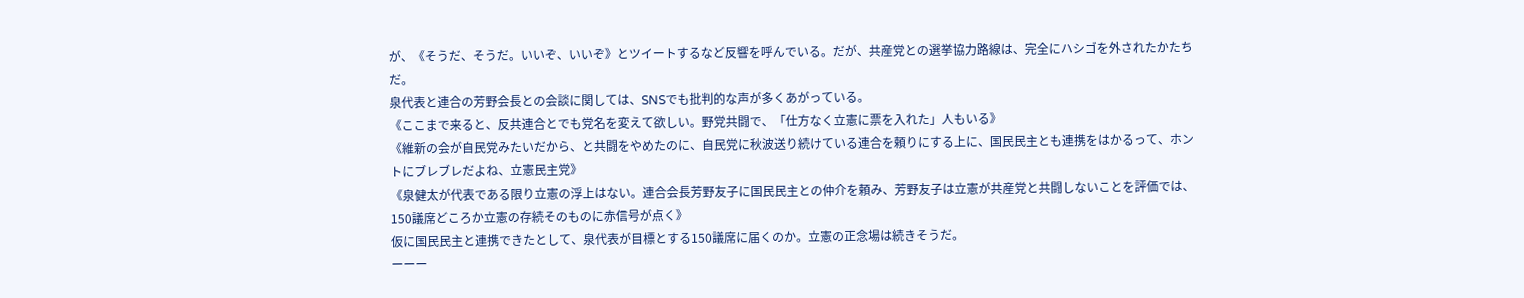が、《そうだ、そうだ。いいぞ、いいぞ》とツイートするなど反響を呼んでいる。だが、共産党との選挙協力路線は、完全にハシゴを外されたかたちだ。
泉代表と連合の芳野会長との会談に関しては、SNSでも批判的な声が多くあがっている。
《ここまで来ると、反共連合とでも党名を変えて欲しい。野党共闘で、「仕方なく立憲に票を入れた」人もいる》
《維新の会が自民党みたいだから、と共闘をやめたのに、自民党に秋波送り続けている連合を頼りにする上に、国民民主とも連携をはかるって、ホントにブレブレだよね、立憲民主党》
《泉健太が代表である限り立憲の浮上はない。連合会長芳野友子に国民民主との仲介を頼み、芳野友子は立憲が共産党と共闘しないことを評価では、150議席どころか立憲の存続そのものに赤信号が点く》
仮に国民民主と連携できたとして、泉代表が目標とする150議席に届くのか。立憲の正念場は続きそうだ。
ーーー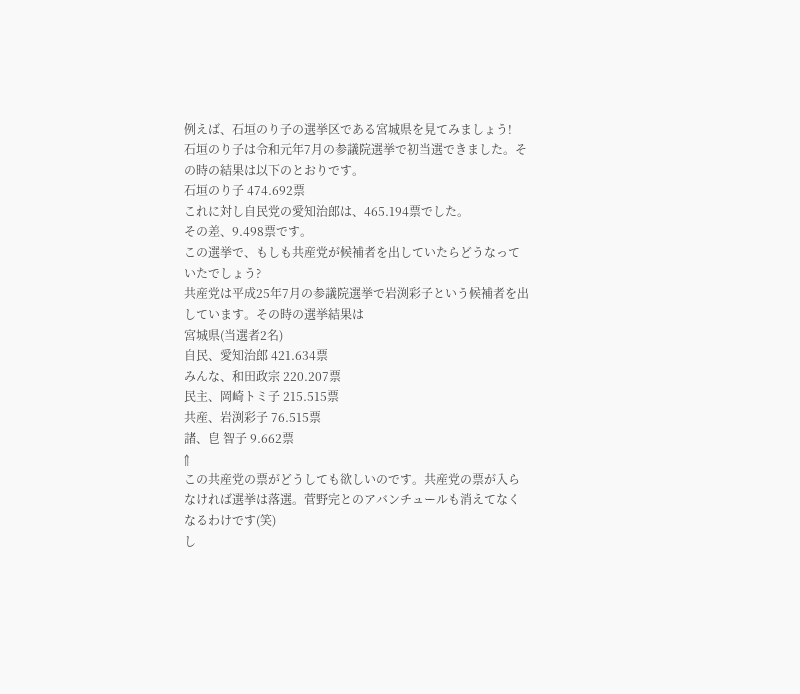例えば、石垣のり子の選挙区である宮城県を見てみましょう!
石垣のり子は令和元年7月の参議院選挙で初当選できました。その時の結果は以下のとおりです。
石垣のり子 474.692票
これに対し自民党の愛知治郎は、465.194票でした。
その差、9.498票です。
この選挙で、もしも共産党が候補者を出していたらどうなっていたでしょう?
共産党は平成25年7月の参議院選挙で岩渕彩子という候補者を出しています。その時の選挙結果は
宮城県(当選者2名)
自民、愛知治郎 421.634票
みんな、和田政宗 220.207票
民主、岡崎トミ子 215.515票
共産、岩渕彩子 76.515票
諸、皀 智子 9.662票
⇑
この共産党の票がどうしても欲しいのです。共産党の票が入らなければ選挙は落選。菅野完とのアバンチュールも消えてなくなるわけです(笑)
し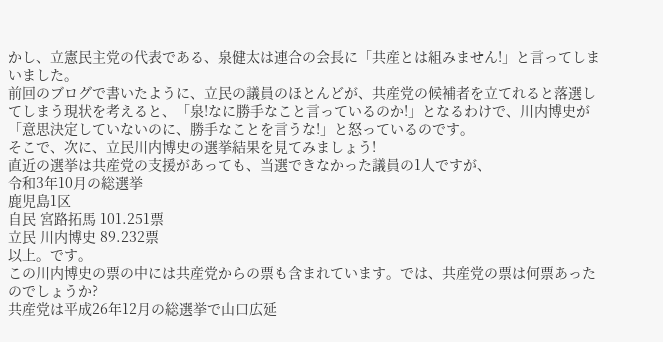かし、立憲民主党の代表である、泉健太は連合の会長に「共産とは組みません!」と言ってしまいました。
前回のブログで書いたように、立民の議員のほとんどが、共産党の候補者を立てれると落選してしまう現状を考えると、「泉!なに勝手なこと言っているのか!」となるわけで、川内博史が「意思決定していないのに、勝手なことを言うな!」と怒っているのです。
そこで、次に、立民川内博史の選挙結果を見てみましょう!
直近の選挙は共産党の支援があっても、当選できなかった議員の1人ですが、
令和3年10月の総選挙
鹿児島1区
自民 宮路拓馬 101.251票
立民 川内博史 89.232票
以上。です。
この川内博史の票の中には共産党からの票も含まれています。では、共産党の票は何票あったのでしょうか?
共産党は平成26年12月の総選挙で山口広延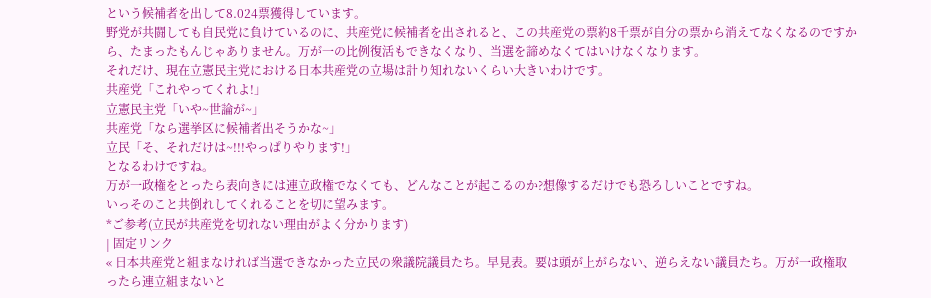という候補者を出して8.024票獲得しています。
野党が共闘しても自民党に負けているのに、共産党に候補者を出されると、この共産党の票約8千票が自分の票から消えてなくなるのですから、たまったもんじゃありません。万が一の比例復活もできなくなり、当選を諦めなくてはいけなくなります。
それだけ、現在立憲民主党における日本共産党の立場は計り知れないくらい大きいわけです。
共産党「これやってくれよ!」
立憲民主党「いや~世論が~」
共産党「なら選挙区に候補者出そうかな~」
立民「そ、それだけは~!!!やっぱりやります!」
となるわけですね。
万が一政権をとったら表向きには連立政権でなくても、どんなことが起こるのか?想像するだけでも恐ろしいことですね。
いっそのこと共倒れしてくれることを切に望みます。
*ご参考(立民が共産党を切れない理由がよく分かります)
| 固定リンク
« 日本共産党と組まなければ当選できなかった立民の衆議院議員たち。早見表。要は頭が上がらない、逆らえない議員たち。万が一政権取ったら連立組まないと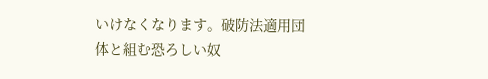いけなくなります。破防法適用団体と組む恐ろしい奴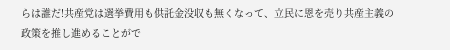らは誰だ!共産党は選挙費用も供託金没収も無くなって、立民に恩を売り共産主義の政策を推し進めることがで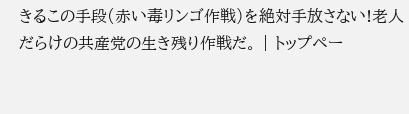きるこの手段(赤い毒リンゴ作戦)を絶対手放さない!老人だらけの共産党の生き残り作戦だ。 | トップペー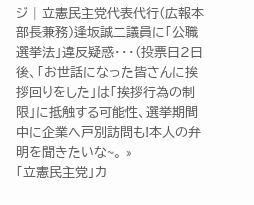ジ | 立憲民主党代表代行(広報本部長兼務)逢坂誠二議員に「公職選挙法」違反疑惑・・・(投票日2日後、「お世話になった皆さんに挨拶回りをした」は「挨拶行為の制限」に抵触する可能性、選挙期間中に企業へ戸別訪問も!本人の弁明を聞きたいな~。 »
「立憲民主党」カ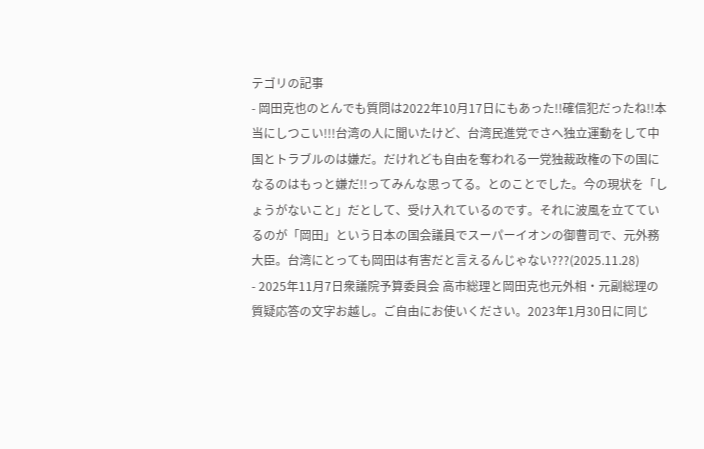テゴリの記事
- 岡田克也のとんでも質問は2022年10月17日にもあった!!確信犯だったね!!本当にしつこい!!!台湾の人に聞いたけど、台湾民進党でさへ独立運動をして中国とトラブルのは嫌だ。だけれども自由を奪われる一党独裁政権の下の国になるのはもっと嫌だ!!ってみんな思ってる。とのことでした。今の現状を「しょうがないこと」だとして、受け入れているのです。それに波風を立てているのが「岡田」という日本の国会議員でスーパーイオンの御曹司で、元外務大臣。台湾にとっても岡田は有害だと言えるんじゃない???(2025.11.28)
- 2025年11月7日衆議院予算委員会 高市総理と岡田克也元外相・元副総理の質疑応答の文字お越し。ご自由にお使いください。2023年1月30日に同じ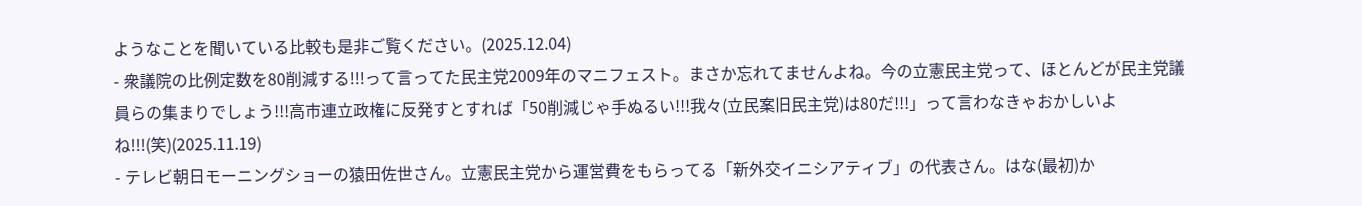ようなことを聞いている比較も是非ご覧ください。(2025.12.04)
- 衆議院の比例定数を80削減する!!!って言ってた民主党2009年のマニフェスト。まさか忘れてませんよね。今の立憲民主党って、ほとんどが民主党議員らの集まりでしょう!!!高市連立政権に反発すとすれば「50削減じゃ手ぬるい!!!我々(立民案旧民主党)は80だ!!!」って言わなきゃおかしいよね!!!(笑)(2025.11.19)
- テレビ朝日モーニングショーの猿田佐世さん。立憲民主党から運営費をもらってる「新外交イニシアティブ」の代表さん。はな(最初)か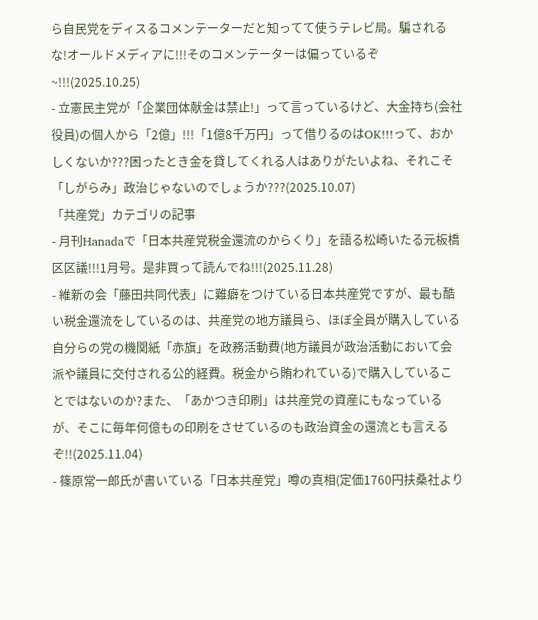ら自民党をディスるコメンテーターだと知ってて使うテレビ局。騙されるな!オールドメディアに!!!そのコメンテーターは偏っているぞ~!!!(2025.10.25)
- 立憲民主党が「企業団体献金は禁止!」って言っているけど、大金持ち(会社役員)の個人から「2億」!!!「1億8千万円」って借りるのはOK!!!って、おかしくないか???困ったとき金を貸してくれる人はありがたいよね、それこそ「しがらみ」政治じゃないのでしょうか???(2025.10.07)
「共産党」カテゴリの記事
- 月刊Hanadaで「日本共産党税金還流のからくり」を語る松崎いたる元板橋区区議!!!1月号。是非買って読んでね!!!(2025.11.28)
- 維新の会「藤田共同代表」に難癖をつけている日本共産党ですが、最も酷い税金還流をしているのは、共産党の地方議員ら、ほぼ全員が購入している自分らの党の機関紙「赤旗」を政務活動費(地方議員が政治活動において会派や議員に交付される公的経費。税金から賄われている)で購入していることではないのか?また、「あかつき印刷」は共産党の資産にもなっているが、そこに毎年何億もの印刷をさせているのも政治資金の還流とも言えるぞ!!(2025.11.04)
- 篠原常一郎氏が書いている「日本共産党」噂の真相(定価1760円扶桑社より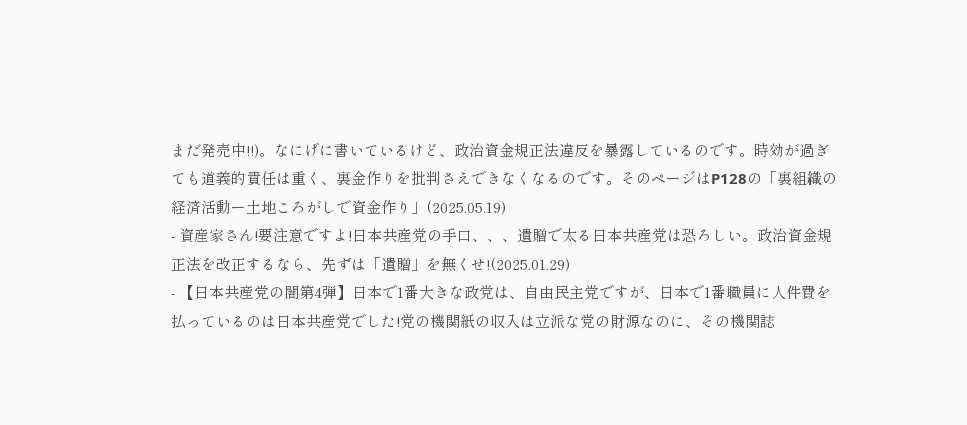まだ発売中!!)。なにげに書いているけど、政治資金規正法違反を暴露しているのです。時効が過ぎても道義的責任は重く、裏金作りを批判さえできなくなるのです。そのページはP128の「裏組織の経済活動ー土地ころがしで資金作り」(2025.05.19)
- 資産家さん!要注意ですよ!日本共産党の手口、、、遺贈で太る日本共産党は恐ろしい。政治資金規正法を改正するなら、先ずは「遺贈」を無くせ!(2025.01.29)
- 【日本共産党の闇第4弾】日本で1番大きな政党は、自由民主党ですが、日本で1番職員に人件費を払っているのは日本共産党でした!党の機関紙の収入は立派な党の財源なのに、その機関誌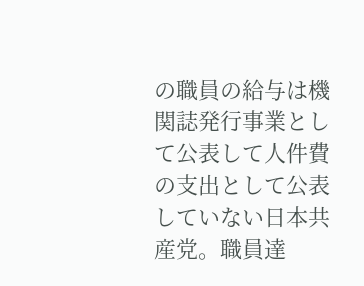の職員の給与は機関誌発行事業として公表して人件費の支出として公表していない日本共産党。職員達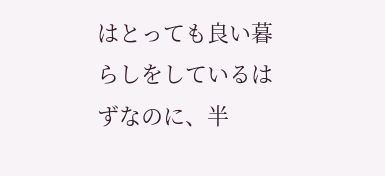はとっても良い暮らしをしているはずなのに、半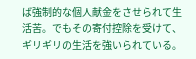ば強制的な個人献金をさせられて生活苦。でもその寄付控除を受けて、ギリギリの生活を強いられている。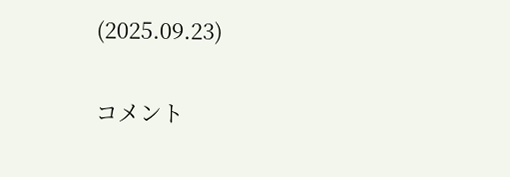(2025.09.23)


コメント